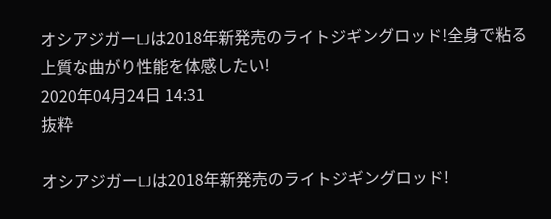オシアジガーLJは2018年新発売のライトジギングロッド!全身で粘る上質な曲がり性能を体感したい!
2020年04月24日 14:31
抜粋

オシアジガーLJは2018年新発売のライトジギングロッド!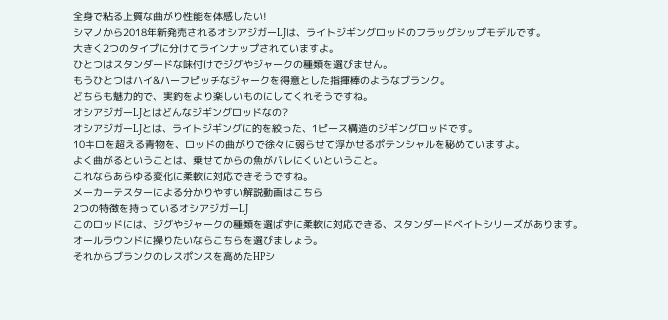全身で粘る上質な曲がり性能を体感したい!
シマノから2018年新発売されるオシアジガーLJは、ライトジギングロッドのフラッグシップモデルです。
大きく2つのタイプに分けてラインナップされていますよ。
ひとつはスタンダードな味付けでジグやジャークの種類を選びません。
もうひとつはハイ&ハーフピッチなジャークを得意とした指揮棒のようなブランク。
どちらも魅力的で、実釣をより楽しいものにしてくれそうですね。
オシアジガーLJとはどんなジギングロッドなの?
オシアジガーLJとは、ライトジギングに的を絞った、1ピース構造のジギングロッドです。
10キロを超える青物を、ロッドの曲がりで徐々に弱らせて浮かせるポテンシャルを秘めていますよ。
よく曲がるということは、乗せてからの魚がバレにくいということ。
これならあらゆる変化に柔軟に対応できそうですね。
メーカーテスターによる分かりやすい解説動画はこちら
2つの特徴を持っているオシアジガーLJ
このロッドには、ジグやジャークの種類を選ばずに柔軟に対応できる、スタンダードベイトシリーズがあります。
オールラウンドに操りたいならこちらを選びましょう。
それからブランクのレスポンスを高めたHPシ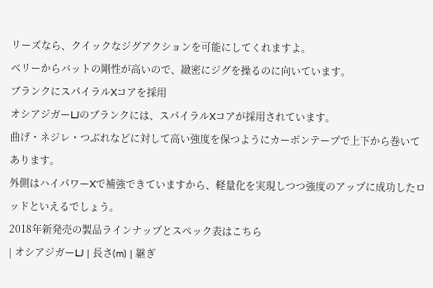リーズなら、クイックなジグアクションを可能にしてくれますよ。
ベリーからバットの剛性が高いので、緻密にジグを操るのに向いています。
ブランクにスパイラルXコアを採用
オシアジガーLJのブランクには、スパイラルXコアが採用されています。
曲げ・ネジレ・つぶれなどに対して高い強度を保つようにカーボンテープで上下から巻いてあります。
外側はハイパワーXで補強できていますから、軽量化を実現しつつ強度のアップに成功したロッドといえるでしょう。
2018年新発売の製品ラインナップとスペック表はこちら
| オシアジガーLJ | 長さ(m) | 継ぎ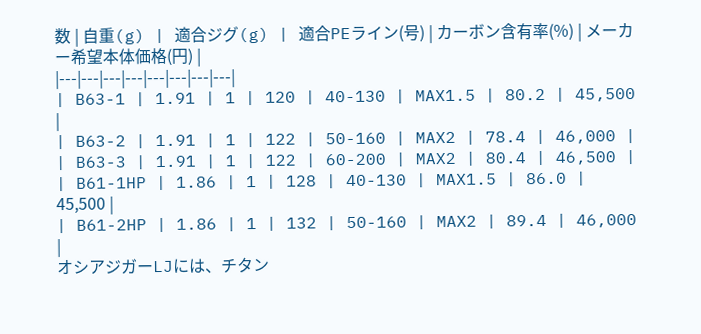数 | 自重(g) | 適合ジグ(g) | 適合PEライン(号) | カーボン含有率(%) | メーカー希望本体価格(円) |
|---|---|---|---|---|---|---|---|
| B63-1 | 1.91 | 1 | 120 | 40-130 | MAX1.5 | 80.2 | 45,500 |
| B63-2 | 1.91 | 1 | 122 | 50-160 | MAX2 | 78.4 | 46,000 |
| B63-3 | 1.91 | 1 | 122 | 60-200 | MAX2 | 80.4 | 46,500 |
| B61-1HP | 1.86 | 1 | 128 | 40-130 | MAX1.5 | 86.0 | 45,500 |
| B61-2HP | 1.86 | 1 | 132 | 50-160 | MAX2 | 89.4 | 46,000 |
オシアジガーLJには、チタン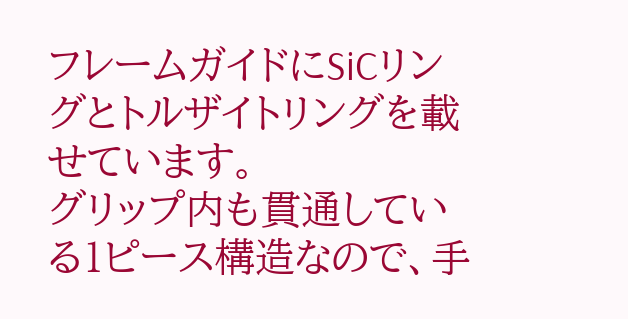フレームガイドにSiCリングとトルザイトリングを載せています。
グリップ内も貫通している1ピース構造なので、手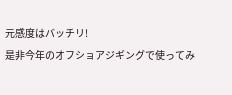元感度はバッチリ!
是非今年のオフショアジギングで使ってみ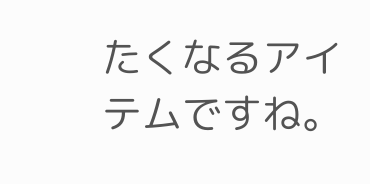たくなるアイテムですね。